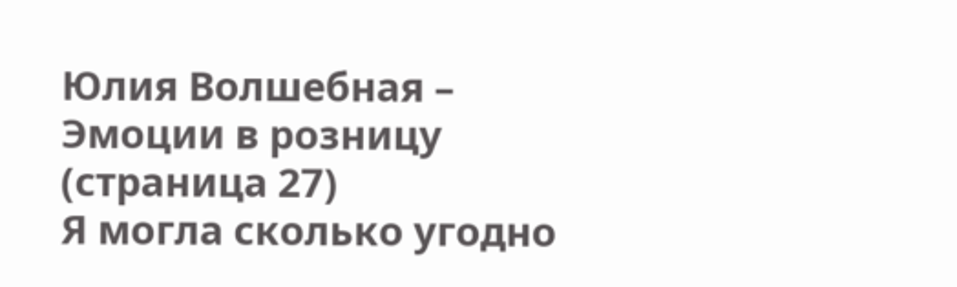Юлия Волшебная – Эмоции в розницу (страница 27)
Я могла сколько угодно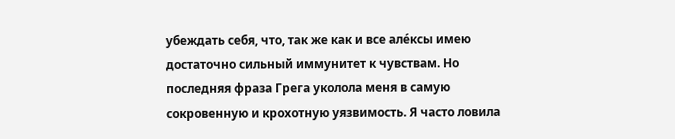убеждать себя, что, так же как и все але́ксы имею достаточно сильный иммунитет к чувствам. Но последняя фраза Грега уколола меня в самую сокровенную и крохотную уязвимость. Я часто ловила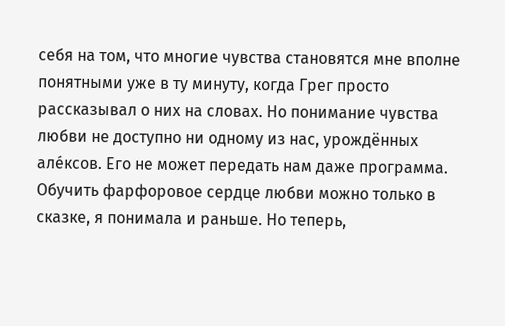себя на том, что многие чувства становятся мне вполне понятными уже в ту минуту, когда Грег просто рассказывал о них на словах. Но понимание чувства любви не доступно ни одному из нас, урождённых але́ксов. Его не может передать нам даже программа. Обучить фарфоровое сердце любви можно только в сказке, я понимала и раньше. Но теперь,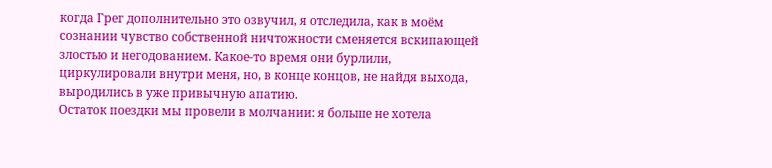когда Грег дополнительно это озвучил, я отследила, как в моём сознании чувство собственной ничтожности сменяется вскипающей злостью и негодованием. Какое-то время они бурлили, циркулировали внутри меня, но, в конце концов, не найдя выхода, выродились в уже привычную апатию.
Остаток поездки мы провели в молчании: я больше не хотела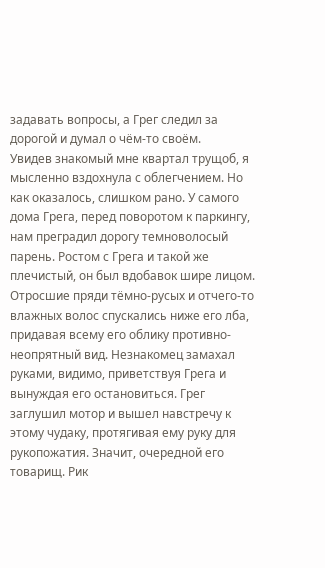задавать вопросы, а Грег следил за дорогой и думал о чём-то своём.
Увидев знакомый мне квартал трущоб, я мысленно вздохнула с облегчением. Но как оказалось, слишком рано. У самого дома Грега, перед поворотом к паркингу, нам преградил дорогу темноволосый парень. Ростом с Грега и такой же плечистый, он был вдобавок шире лицом. Отросшие пряди тёмно-русых и отчего-то влажных волос спускались ниже его лба, придавая всему его облику противно-неопрятный вид. Незнакомец замахал руками, видимо, приветствуя Грега и вынуждая его остановиться. Грег заглушил мотор и вышел навстречу к этому чудаку, протягивая ему руку для рукопожатия. Значит, очередной его товарищ. Рик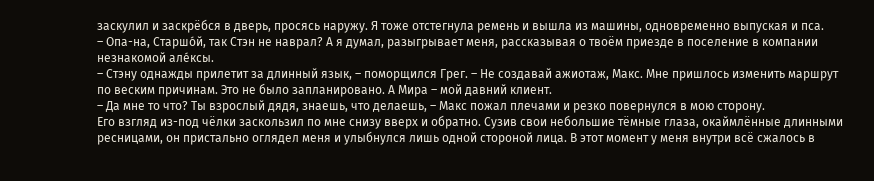заскулил и заскрёбся в дверь, просясь наружу. Я тоже отстегнула ремень и вышла из машины, одновременно выпуская и пса.
– Опа-на, Старшо́й, так Стэн не наврал? А я думал, разыгрывает меня, рассказывая о твоём приезде в поселение в компании незнакомой алéксы.
– Стэну однажды прилетит за длинный язык, – поморщился Грег. – Не создавай ажиотаж, Макс. Мне пришлось изменить маршрут по веским причинам. Это не было запланировано. А Мира – мой давний клиент.
– Да мне то что? Ты взрослый дядя, знаешь, что делаешь, – Макс пожал плечами и резко повернулся в мою сторону.
Его взгляд из-под чёлки заскользил по мне снизу вверх и обратно. Сузив свои небольшие тёмные глаза, окаймлённые длинными ресницами, он пристально оглядел меня и улыбнулся лишь одной стороной лица. В этот момент у меня внутри всё сжалось в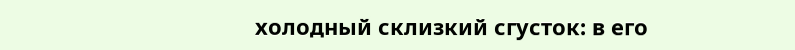холодный склизкий сгусток: в его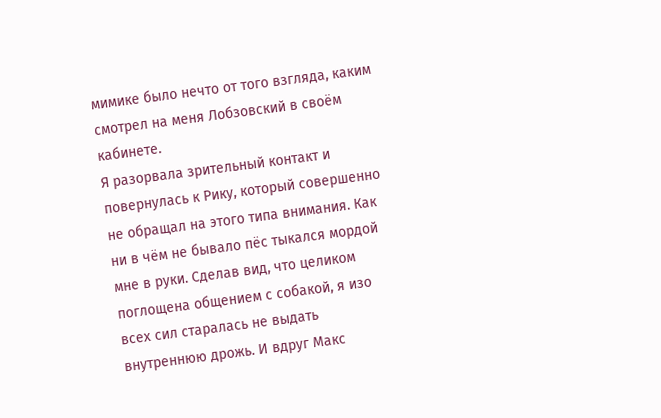мимике было нечто от того взгляда, каким смотрел на меня Лобзовский в своём кабинете.
Я разорвала зрительный контакт и повернулась к Рику, который совершенно не обращал на этого типа внимания. Как ни в чём не бывало пёс тыкался мордой мне в руки. Сделав вид, что целиком поглощена общением с собакой, я изо всех сил старалась не выдать внутреннюю дрожь. И вдруг Макс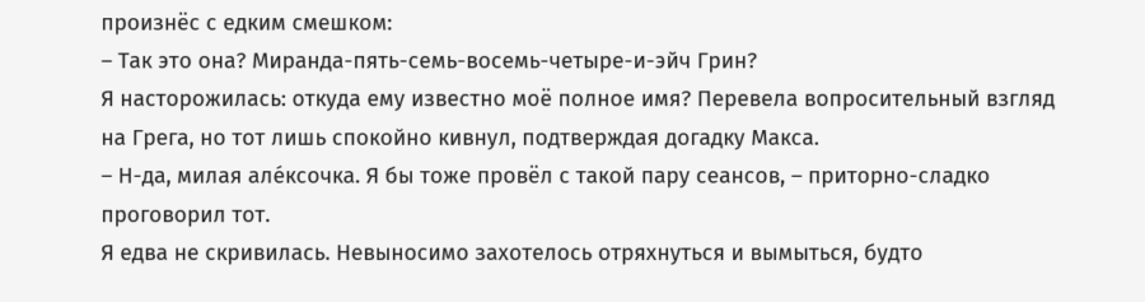произнёс с едким смешком:
– Так это она? Миранда-пять-семь-восемь-четыре-и-эйч Грин?
Я насторожилась: откуда ему известно моё полное имя? Перевела вопросительный взгляд на Грега, но тот лишь спокойно кивнул, подтверждая догадку Макса.
– Н-да, милая алéксочка. Я бы тоже провёл с такой пару сеансов, – приторно-сладко проговорил тот.
Я едва не скривилась. Невыносимо захотелось отряхнуться и вымыться, будто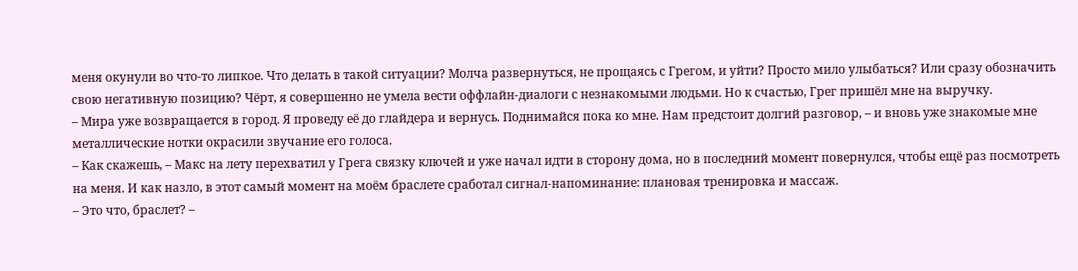меня окунули во что-то липкое. Что делать в такой ситуации? Молча развернуться, не прощаясь с Грегом, и уйти? Просто мило улыбаться? Или сразу обозначить свою негативную позицию? Чёрт, я совершенно не умела вести оффлайн-диалоги с незнакомыми людьми. Но к счастью, Грег пришёл мне на выручку.
– Мира уже возвращается в город. Я проведу её до глайдера и вернусь. Поднимайся пока ко мне. Нам предстоит долгий разговор, – и вновь уже знакомые мне металлические нотки окрасили звучание его голоса.
– Как скажешь, – Макс на лету перехватил у Грега связку ключей и уже начал идти в сторону дома, но в последний момент повернулся, чтобы ещё раз посмотреть на меня. И как назло, в этот самый момент на моём браслете сработал сигнал-напоминание: плановая тренировка и массаж.
– Это что, браслет? –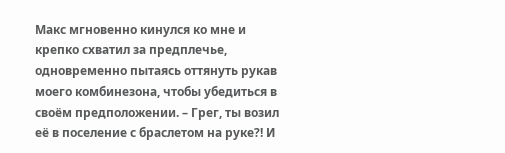Макс мгновенно кинулся ко мне и крепко схватил за предплечье, одновременно пытаясь оттянуть рукав моего комбинезона, чтобы убедиться в своём предположении. – Грег, ты возил её в поселение с браслетом на руке?! И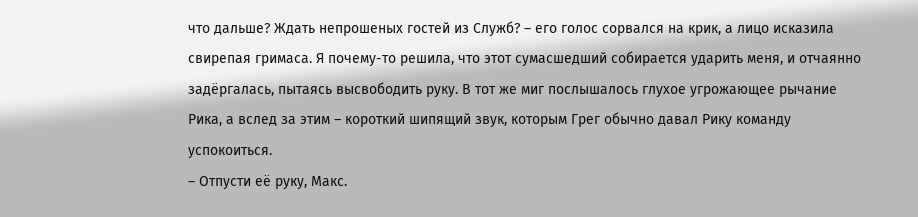что дальше? Ждать непрошеных гостей из Служб? – его голос сорвался на крик, а лицо исказила свирепая гримаса. Я почему-то решила, что этот сумасшедший собирается ударить меня, и отчаянно задёргалась, пытаясь высвободить руку. В тот же миг послышалось глухое угрожающее рычание Рика, а вслед за этим – короткий шипящий звук, которым Грег обычно давал Рику команду успокоиться.
– Отпусти её руку, Макс.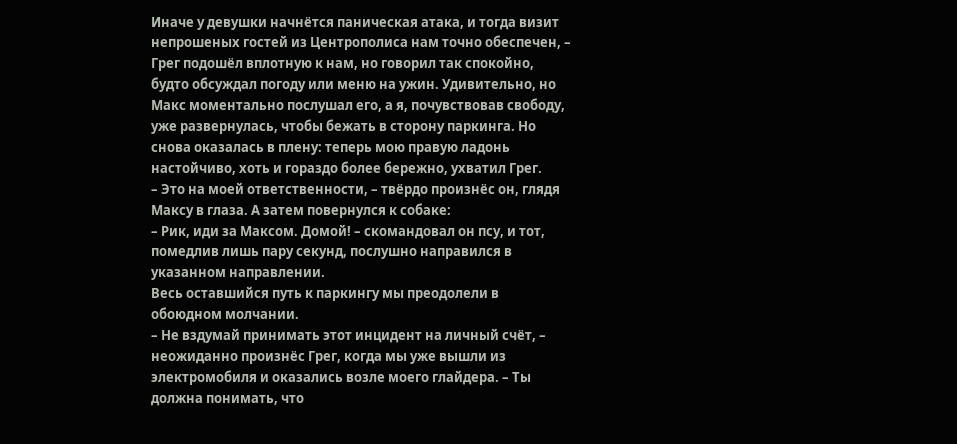Иначе у девушки начнётся паническая атака, и тогда визит непрошеных гостей из Центрополиса нам точно обеспечен, – Грег подошёл вплотную к нам, но говорил так спокойно, будто обсуждал погоду или меню на ужин. Удивительно, но Макс моментально послушал его, а я, почувствовав свободу, уже развернулась, чтобы бежать в сторону паркинга. Но снова оказалась в плену: теперь мою правую ладонь настойчиво, хоть и гораздо более бережно, ухватил Грег.
– Это на моей ответственности, – твёрдо произнёс он, глядя Максу в глаза. А затем повернулся к собаке:
– Рик, иди за Максом. Домой! – скомандовал он псу, и тот, помедлив лишь пару секунд, послушно направился в указанном направлении.
Весь оставшийся путь к паркингу мы преодолели в обоюдном молчании.
– Не вздумай принимать этот инцидент на личный счёт, – неожиданно произнёс Грег, когда мы уже вышли из электромобиля и оказались возле моего глайдера. – Ты должна понимать, что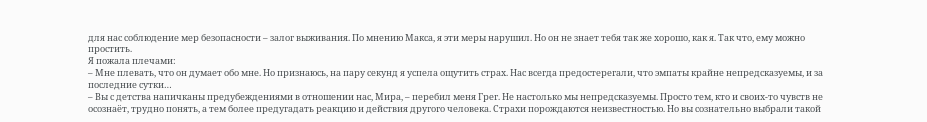для нас соблюдение мер безопасности – залог выживания. По мнению Макса, я эти меры нарушил. Но он не знает тебя так же хорошо, как я. Так что, ему можно простить.
Я пожала плечами:
– Мне плевать, что он думает обо мне. Но признаюсь, на пару секунд я успела ощутить страх. Нас всегда предостерегали, что эмпаты крайне непредсказуемы, и за последние сутки…
– Вы с детства напичканы предубеждениями в отношении нас, Мира, – перебил меня Грег. Не настолько мы непредсказуемы. Просто тем, кто и своих-то чувств не осознаёт, трудно понять, а тем более предугадать реакцию и действия другого человека. Страхи порождаются неизвестностью. Но вы сознательно выбрали такой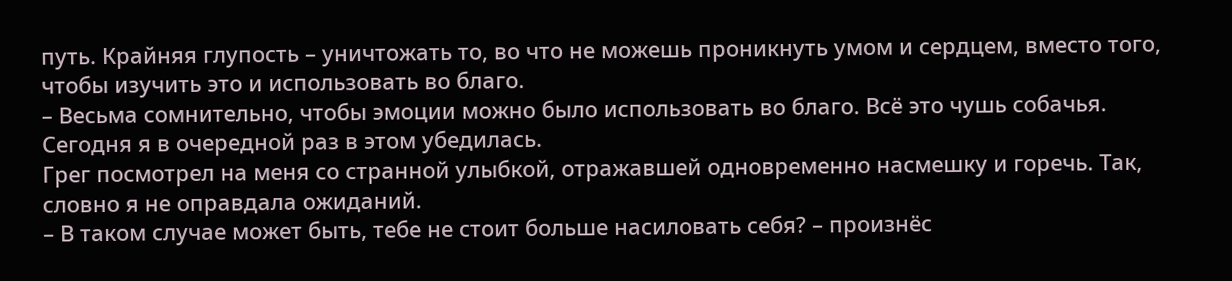путь. Крайняя глупость – уничтожать то, во что не можешь проникнуть умом и сердцем, вместо того, чтобы изучить это и использовать во благо.
– Весьма сомнительно, чтобы эмоции можно было использовать во благо. Всё это чушь собачья. Сегодня я в очередной раз в этом убедилась.
Грег посмотрел на меня со странной улыбкой, отражавшей одновременно насмешку и горечь. Так, словно я не оправдала ожиданий.
– В таком случае может быть, тебе не стоит больше насиловать себя? – произнёс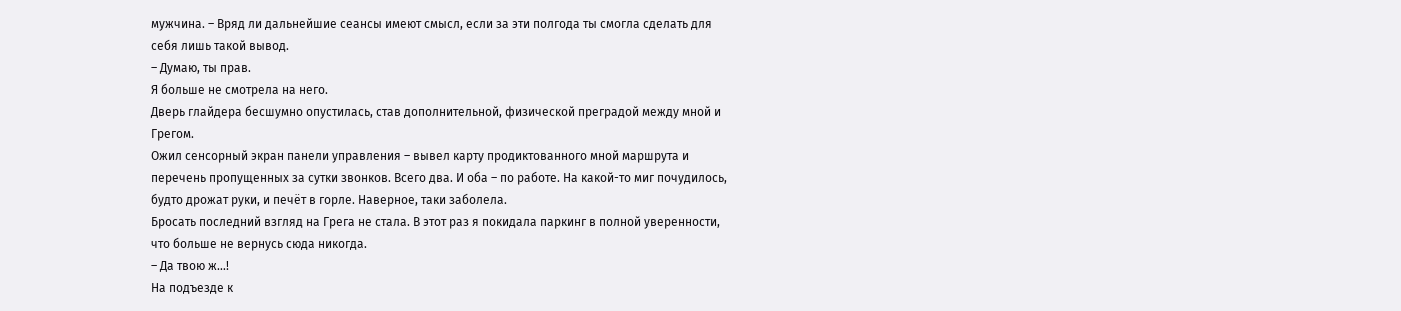мужчина. – Вряд ли дальнейшие сеансы имеют смысл, если за эти полгода ты смогла сделать для себя лишь такой вывод.
– Думаю, ты прав.
Я больше не смотрела на него.
Дверь глайдера бесшумно опустилась, став дополнительной, физической преградой между мной и Грегом.
Ожил сенсорный экран панели управления – вывел карту продиктованного мной маршрута и перечень пропущенных за сутки звонков. Всего два. И оба – по работе. На какой-то миг почудилось, будто дрожат руки, и печёт в горле. Наверное, таки заболела.
Бросать последний взгляд на Грега не стала. В этот раз я покидала паркинг в полной уверенности, что больше не вернусь сюда никогда.
– Да твою ж…!
На подъезде к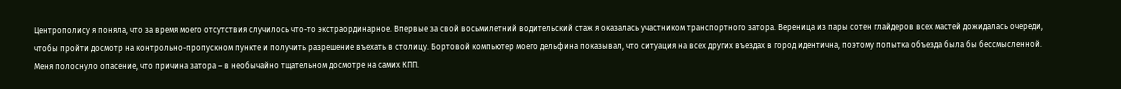Центрополису я поняла, что за время моего отсутствия случилось что-то экстраординарное. Впервые за свой восьмилетний водительский стаж я оказалась участником транспортного затора. Вереница из пары сотен глайдеров всех мастей дожидалась очереди, чтобы пройти досмотр на контрольно-пропускном пункте и получить разрешение въехать в столицу. Бортовой компьютер моего дельфина показывал, что ситуация на всех других въездах в город идентична, поэтому попытка объезда была бы бессмысленной. Меня полоснуло опасение, что причина затора – в необычайно тщательном досмотре на самих КПП.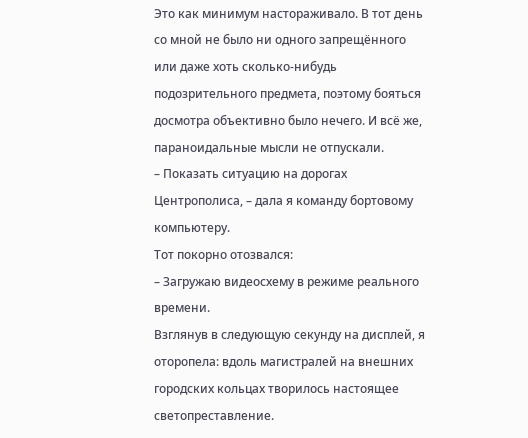Это как минимум настораживало. В тот день со мной не было ни одного запрещённого или даже хоть сколько-нибудь подозрительного предмета, поэтому бояться досмотра объективно было нечего. И всё же, параноидальные мысли не отпускали.
– Показать ситуацию на дорогах Центрополиса, – дала я команду бортовому компьютеру.
Тот покорно отозвался:
– Загружаю видеосхему в режиме реального времени.
Взглянув в следующую секунду на дисплей, я оторопела: вдоль магистралей на внешних городских кольцах творилось настоящее светопреставление.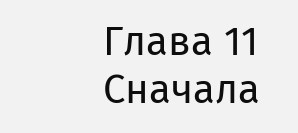Глава 11
Сначала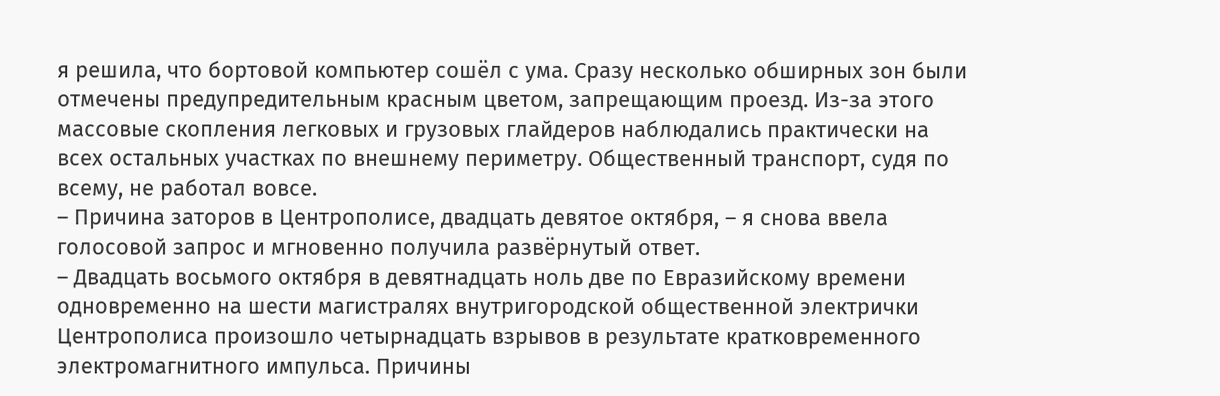я решила, что бортовой компьютер сошёл с ума. Сразу несколько обширных зон были отмечены предупредительным красным цветом, запрещающим проезд. Из-за этого массовые скопления легковых и грузовых глайдеров наблюдались практически на всех остальных участках по внешнему периметру. Общественный транспорт, судя по всему, не работал вовсе.
– Причина заторов в Центрополисе, двадцать девятое октября, – я снова ввела голосовой запрос и мгновенно получила развёрнутый ответ.
– Двадцать восьмого октября в девятнадцать ноль две по Евразийскому времени одновременно на шести магистралях внутригородской общественной электрички Центрополиса произошло четырнадцать взрывов в результате кратковременного электромагнитного импульса. Причины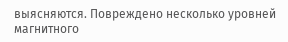выясняются. Повреждено несколько уровней магнитного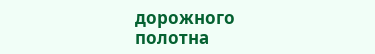дорожного полотна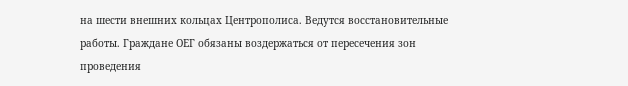на шести внешних кольцах Центрополиса. Ведутся восстановительные работы. Граждане ОЕГ обязаны воздержаться от пересечения зон проведения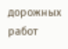дорожных работ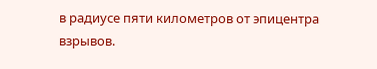в радиусе пяти километров от эпицентра взрывов.